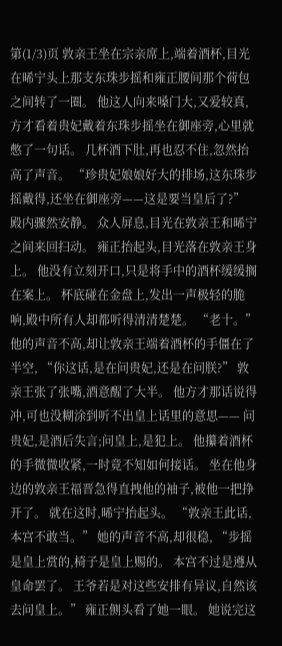第(1/3)页 敦亲王坐在宗亲席上,端着酒杯,目光在晞宁头上那支东珠步摇和雍正腰间那个荷包之间转了一圈。 他这人向来嗓门大,又爱较真,方才看着贵妃戴着东珠步摇坐在御座旁,心里就憋了一句话。 几杯酒下肚,再也忍不住,忽然抬高了声音。 “珍贵妃娘娘好大的排场,这东珠步摇戴得,还坐在御座旁——这是要当皇后了?” 殿内骤然安静。 众人屏息,目光在敦亲王和晞宁之间来回扫动。 雍正抬起头,目光落在敦亲王身上。 他没有立刻开口,只是将手中的酒杯缓缓搁在案上。 杯底碰在金盘上,发出一声极轻的脆响,殿中所有人却都听得清清楚楚。 “老十。” 他的声音不高,却让敦亲王端着酒杯的手僵在了半空, “你这话,是在问贵妃,还是在问朕?” 敦亲王张了张嘴,酒意醒了大半。 他方才那话说得冲,可也没糊涂到听不出皇上话里的意思—— 问贵妃,是酒后失言;问皇上,是犯上。 他攥着酒杯的手微微收紧,一时竟不知如何接话。 坐在他身边的敦亲王福晋急得直拽他的袖子,被他一把挣开了。 就在这时,晞宁抬起头。 “敦亲王此话,本宫不敢当。” 她的声音不高,却很稳, “步摇是皇上赏的,椅子是皇上赐的。 本宫不过是遵从皇命罢了。 王爷若是对这些安排有异议,自然该去问皇上。” 雍正侧头看了她一眼。 她说完这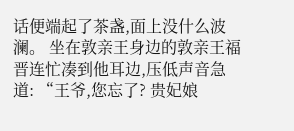话便端起了茶盏,面上没什么波澜。 坐在敦亲王身边的敦亲王福晋连忙凑到他耳边,压低声音急道: “王爷,您忘了? 贵妃娘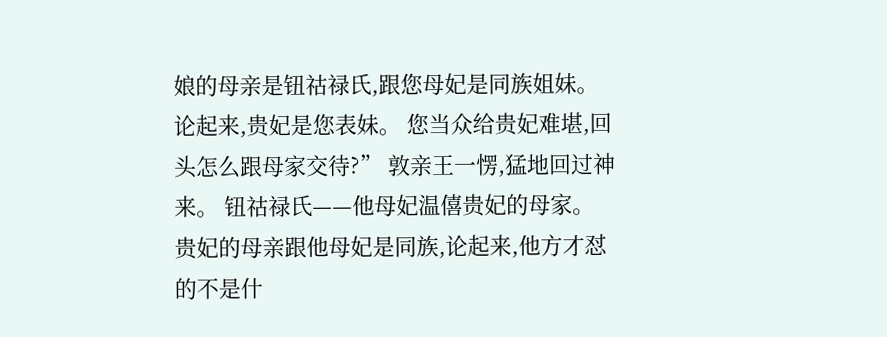娘的母亲是钮祜禄氏,跟您母妃是同族姐妹。 论起来,贵妃是您表妹。 您当众给贵妃难堪,回头怎么跟母家交待?” 敦亲王一愣,猛地回过神来。 钮祜禄氏——他母妃温僖贵妃的母家。 贵妃的母亲跟他母妃是同族,论起来,他方才怼的不是什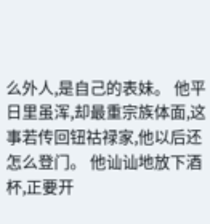么外人,是自己的表妹。 他平日里虽浑,却最重宗族体面,这事若传回钮祜禄家,他以后还怎么登门。 他讪讪地放下酒杯,正要开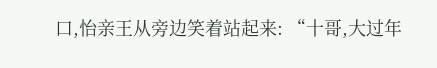口,怡亲王从旁边笑着站起来: “十哥,大过年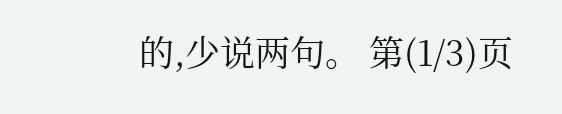的,少说两句。 第(1/3)页